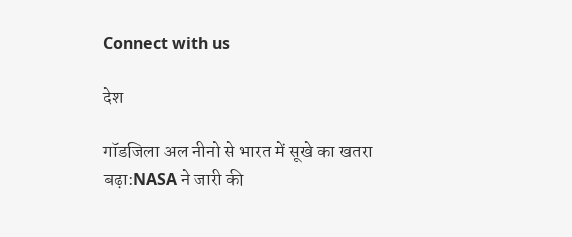Connect with us

देश

गॉडजिला अल नीनो से भारत में सूखे का खतरा बढ़ा:NASA ने जारी की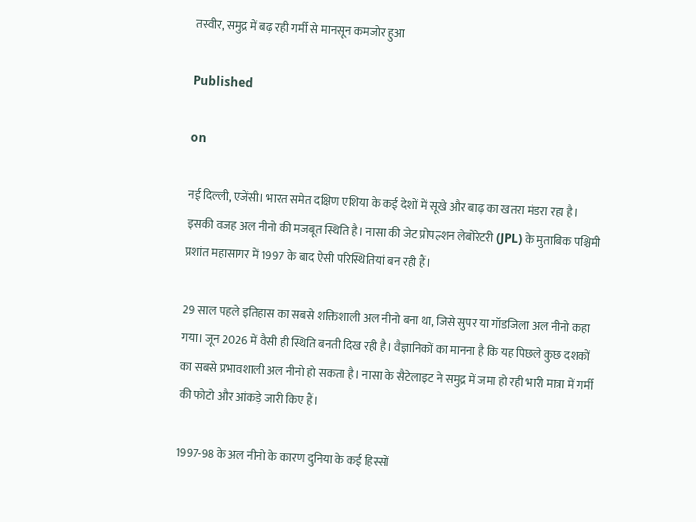तस्वीर, समुद्र में बढ़ रही गर्मी से मानसून कमजोर हुआ

Published

on

नई दिल्ली, एजेंसी। भारत समेत दक्षिण एशिया के कई देशों में सूखे और बाढ़ का खतरा मंडरा रहा है। इसकी वजह अल नीनो की मजबूत स्थिति है। नासा की जेट प्रोपल्शन लेबोरेटरी (JPL) के मुताबिक पश्चिमी प्रशांत महासागर में 1997 के बाद ऐसी परिस्थितियां बन रही हैं।

29 साल पहले इतिहास का सबसे शक्तिशाली अल नीनो बना था, जिसे सुपर या गॉडजिला अल नीनो कहा गया। जून 2026 में वैसी ही स्थिति बनती दिख रही है। वैज्ञानिकों का मानना है कि यह पिछले कुछ दशकों का सबसे प्रभावशाली अल नीनो हो सकता है। नासा के सैटेलाइट ने समुद्र में जमा हो रही भारी मात्रा में गर्मी की फोटो और आंकड़े जारी किए हैं।

1997-98 के अल नीनो के कारण दुनिया के कई हिस्सों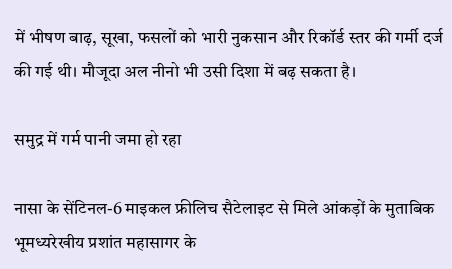में भीषण बाढ़, सूखा, फसलों को भारी नुकसान और रिकॉर्ड स्तर की गर्मी दर्ज की गई थी। मौजूदा अल नीनो भी उसी दिशा में बढ़ सकता है।

समुद्र में गर्म पानी जमा हो रहा

नासा के सेंटिनल-6 माइकल फ्रीलिच सैटेलाइट से मिले आंकड़ों के मुताबिक भूमध्यरेखीय प्रशांत महासागर के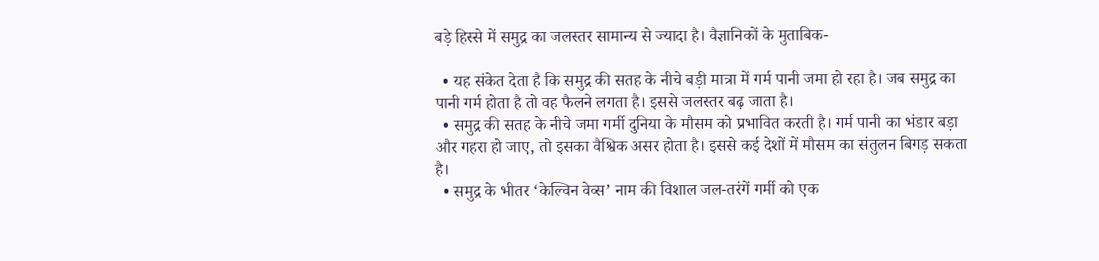बड़े हिस्से में समुद्र का जलस्तर सामान्य से ज्यादा है। वैज्ञानिकों के मुताबिक-

  • यह संकेत देता है कि समुद्र की सतह के नीचे बड़ी मात्रा में गर्म पानी जमा हो रहा है। जब समुद्र का पानी गर्म होता है तो वह फैलने लगता है। इससे जलस्तर बढ़ जाता है।
  • समुद्र की सतह के नीचे जमा गर्मी दुनिया के मौसम को प्रभावित करती है। गर्म पानी का भंडार बड़ा और गहरा हो जाए, तो इसका वैश्विक असर होता है। इससे कई देशों में मौसम का संतुलन बिगड़ सकता है।
  • समुद्र के भीतर ‘केल्विन वेव्स’ नाम की विशाल जल-तरंगें गर्मी को एक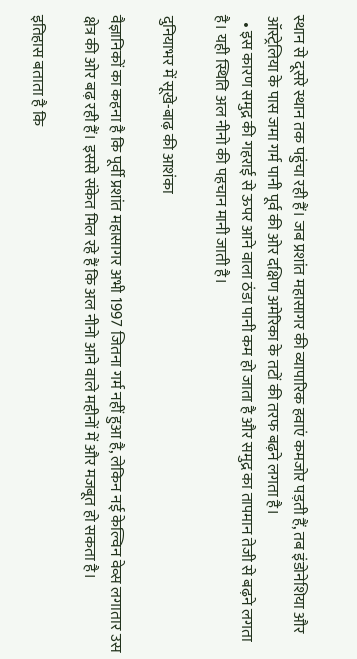स्थान से दूसरे स्थान तक पहुंचा रही हैं। जब प्रशांत महासागर की व्यापारिक हवाएं कमजोर पड़ती हैं, तब इंडोनेशिया और ऑस्ट्रेलिया के पास जमा गर्म पानी पूर्व की ओर दक्षिण अमेरिका के तटों की तरफ बढ़ने लगता है।
  • इस कारण समुद्र की गहराई से ऊपर आने वाला ठंडा पानी कम हो जाता है और समुद्र का तापमान तेजी से बढ़ने लगता है। यही स्थिति अल नीनो की पहचान मानी जाती है।

दुनियाभर में सूखे-बाढ़ की आशंका

वैज्ञानिकों का कहना है कि पूर्वी प्रशांत महासागर अभी 1997 जितना गर्म नहीं हुआ है, लेकिन नई केल्विन वेव्स लगातार उस क्षेत्र की ओर बढ़ रही हैं। इससे संकेत मिल रहे हैं कि अल नीनो आने वाले महीनों में और मजबूत हो सकता है।

इतिहास बताता है कि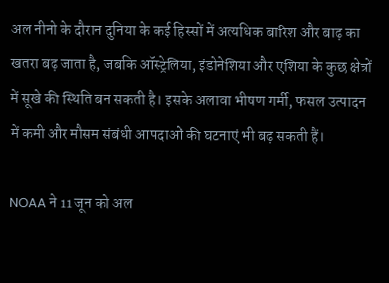अल नीनो के दौरान दुनिया के कई हिस्सों में अत्यधिक बारिश और बाढ़ का खतरा बढ़ जाता है, जबकि ऑस्ट्रेलिया, इंडोनेशिया और एशिया के कुछ क्षेत्रों में सूखे की स्थिति बन सकती है। इसके अलावा भीषण गर्मी, फसल उत्पादन में कमी और मौसम संबंधी आपदाओं की घटनाएं भी बढ़ सकती हैं।

NOAA ने 11 जून को अल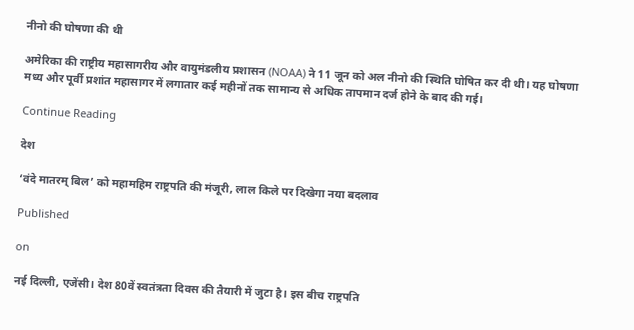नीनो की घोषणा की थी

अमेरिका की राष्ट्रीय महासागरीय और वायुमंडलीय प्रशासन (NOAA) ने 11 जून को अल नीनो की स्थिति घोषित कर दी थी। यह घोषणा मध्य और पूर्वी प्रशांत महासागर में लगातार कई महीनों तक सामान्य से अधिक तापमान दर्ज होने के बाद की गई।

Continue Reading

देश

‘वंदे मातरम् बिल’ को महामहिम राष्ट्रपति की मंजूरी, लाल किले पर दिखेगा नया बदलाव

Published

on

नई दिल्ली, एजेंसी। देश 80वें स्वतंत्रता दिवस की तैयारी में जुटा है। इस बीच राष्ट्रपति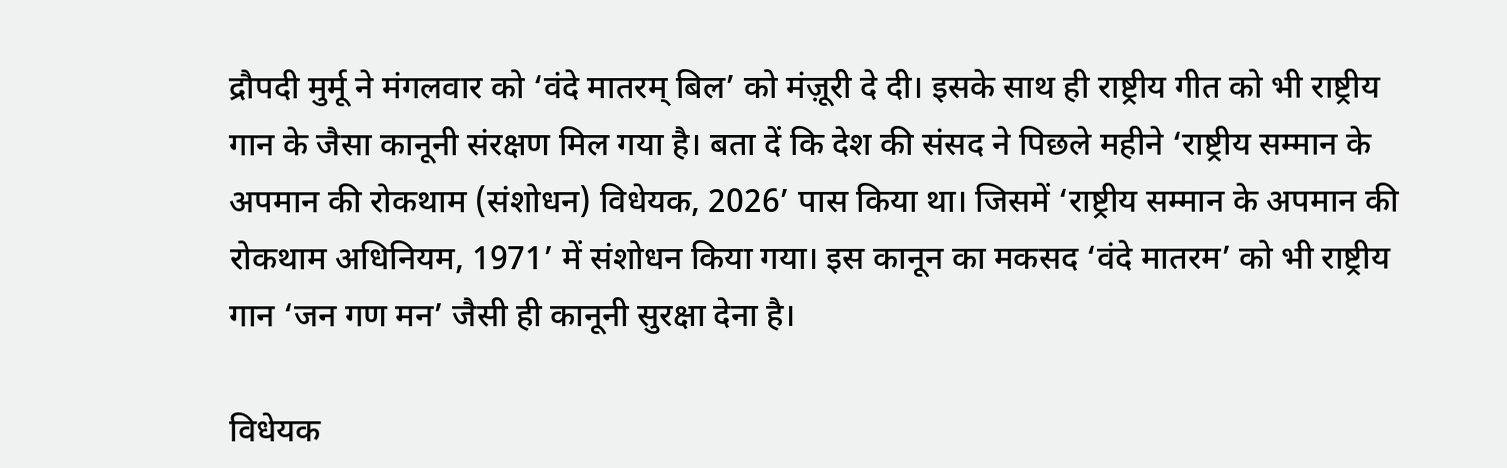द्रौपदी मुर्मू ने मंगलवार को ‘वंदे मातरम् बिल’ को मंज़ूरी दे दी। इसके साथ ही राष्ट्रीय गीत को भी राष्ट्रीय गान के जैसा कानूनी संरक्षण मिल गया है। बता दें कि देश की संसद ने पिछले महीने ‘राष्ट्रीय सम्मान के अपमान की रोकथाम (संशोधन) विधेयक, 2026’ पास किया था। जिसमें ‘राष्ट्रीय सम्मान के अपमान की रोकथाम अधिनियम, 1971’ में संशोधन किया गया। इस कानून का मकसद ‘वंदे मातरम’ को भी राष्ट्रीय गान ‘जन गण मन’ जैसी ही कानूनी सुरक्षा देना है।

विधेयक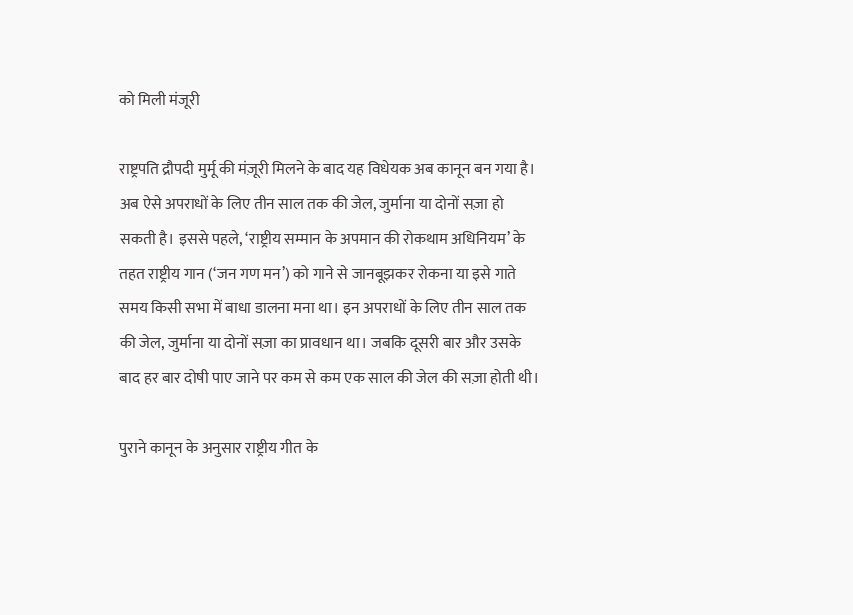को मिली मंजूरी

राष्ट्रपति द्रौपदी मुर्मू की मंज़ूरी मिलने के बाद यह विधेयक अब कानून बन गया है। अब ऐसे अपराधों के लिए तीन साल तक की जेल, जुर्माना या दोनों सज़ा हो सकती है। इससे पहले, ‘राष्ट्रीय सम्मान के अपमान की रोकथाम अधिनियम’ के तहत राष्ट्रीय गान (‘जन गण मन’) को गाने से जानबूझकर रोकना या इसे गाते समय किसी सभा में बाधा डालना मना था। इन अपराधों के लिए तीन साल तक की जेल, जुर्माना या दोनों सज़ा का प्रावधान था। जबकि दूसरी बार और उसके बाद हर बार दोषी पाए जाने पर कम से कम एक साल की जेल की सज़ा होती थी।

पुराने कानून के अनुसार राष्ट्रीय गीत के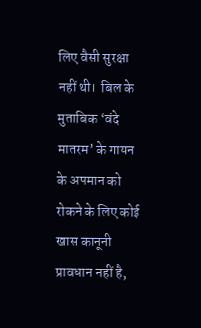लिए वैसी सुरक्षा नहीं थी।  बिल के मुताबिक ‘वंदे मातरम’ के गायन के अपमान को रोकने के लिए कोई खास कानूनी प्रावधान नहीं है,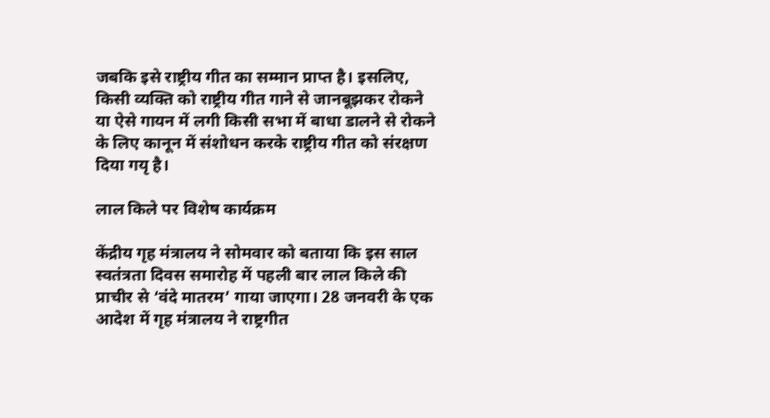जबकि इसे राष्ट्रीय गीत का सम्मान प्राप्त है। इसलिए, किसी व्यक्ति को राष्ट्रीय गीत गाने से जानबूझकर रोकने या ऐसे गायन में लगी किसी सभा में बाधा डालने से रोकने के लिए कानून में संशोधन करके राष्ट्रीय गीत को संरक्षण दिया गयृ है।

लाल किले पर विशेष कार्यक्रम

केंद्रीय गृह मंत्रालय ने सोमवार को बताया कि इस साल स्वतंत्रता दिवस समारोह में पहली बार लाल किले की प्राचीर से ‘वंदे मातरम’ गाया जाएगा। 28 जनवरी के एक आदेश में गृह मंत्रालय ने राष्ट्रगीत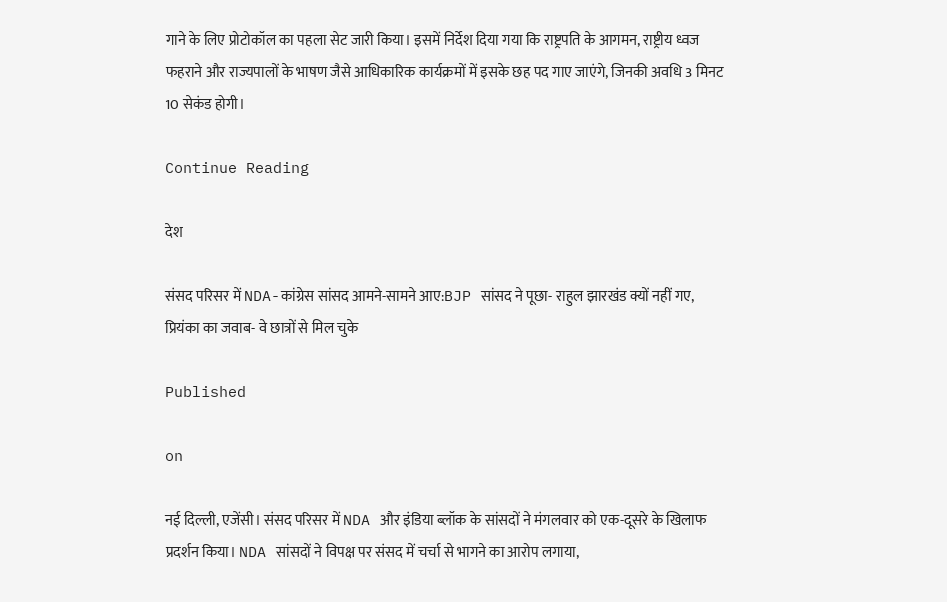गाने के लिए प्रोटोकॉल का पहला सेट जारी किया। इसमें निर्देश दिया गया कि राष्ट्रपति के आगमन, राष्ट्रीय ध्वज फहराने और राज्यपालों के भाषण जैसे आधिकारिक कार्यक्रमों में इसके छह पद गाए जाएंगे, जिनकी अवधि 3 मिनट 10 सेकंड होगी।

Continue Reading

देश

संसद परिसर में NDA-कांग्रेस सांसद आमने-सामने आए:BJP सांसद ने पूछा- राहुल झारखंड क्यों नहीं गए, प्रियंका का जवाब- वे छात्रों से मिल चुके

Published

on

नई दिल्ली, एजेंसी। संसद परिसर में NDA और इंडिया ब्लॉक के सांसदों ने मंगलवार को एक-दूसरे के खिलाफ प्रदर्शन किया। NDA सांसदों ने विपक्ष पर संसद में चर्चा से भागने का आरोप लगाया,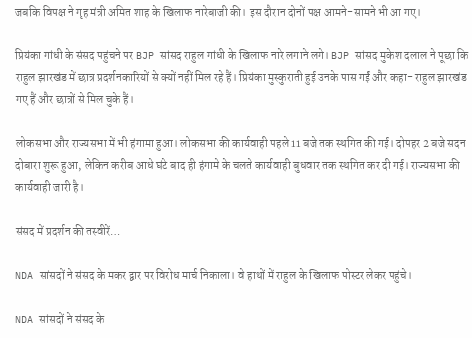जबकि विपक्ष ने गृह मंत्री अमित शाह के खिलाफ नारेबाजी की। इस दौरान दोनों पक्ष आमने-सामने भी आ गए।

प्रियंका गांधी के संसद पहुंचने पर BJP सांसद राहुल गांधी के खिलाफ नारे लगाने लगे। BJP सांसद मुकेश दलाल ने पूछा कि राहुल झारखंड में छात्र प्रदर्शनकारियों से क्यों नहीं मिल रहे हैं। प्रियंका मुस्कुराती हुई उनके पास गईं और कहा- राहुल झारखंड गए हैं और छात्रों से मिल चुके हैं।

लोकसभा और राज्यसभा में भी हंगामा हुआ। लोकसभा की कार्यवाही पहले 11 बजे तक स्थगित की गई। दोपहर 2 बजे सदन दोबारा शुरू हुआ, लेकिन करीब आधे घंटे बाद ही हंगामे के चलते कार्यवाही बुधवार तक स्थगित कर दी गई। राज्यसभा की कार्यवाही जारी है।

संसद में प्रदर्शन की तस्वीरें…

NDA सांसदों ने संसद के मकर द्वार पर विरोध मार्च निकाला। वे हाथों में राहुल के खिलाफ पोस्टर लेकर पहुंचे।

NDA सांसदों ने संसद के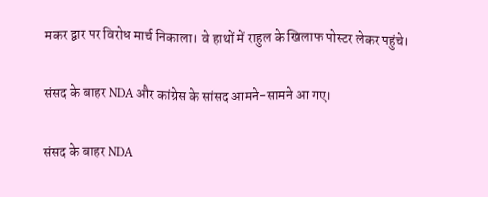मकर द्वार पर विरोध मार्च निकाला। वे हाथों में राहुल के खिलाफ पोस्टर लेकर पहुंचे।

संसद के बाहर NDA और कांग्रेस के सांसद आमने-सामने आ गए।

संसद के बाहर NDA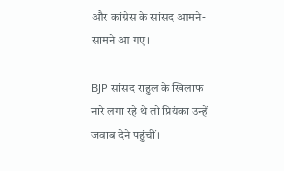और कांग्रेस के सांसद आमने-सामने आ गए।

BJP सांसद राहुल के खिलाफ नारे लगा रहे थे तो प्रियंका उन्हें जवाब देने पहुंचीं।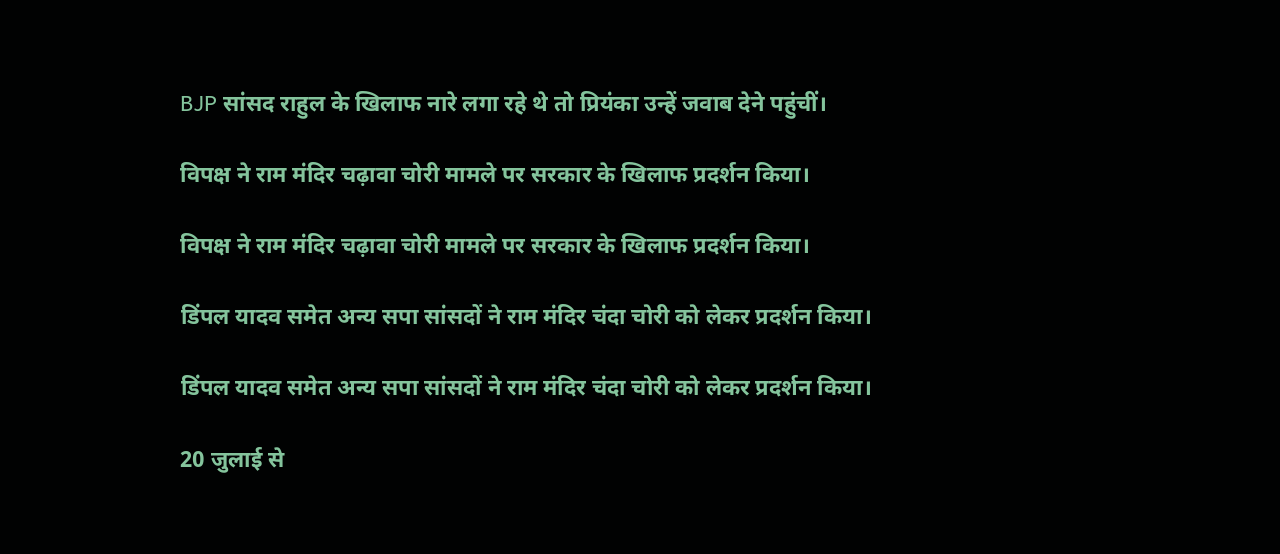BJP सांसद राहुल के खिलाफ नारे लगा रहे थे तो प्रियंका उन्हें जवाब देने पहुंचीं।

विपक्ष ने राम मंदिर चढ़ावा चोरी मामले पर सरकार के खिलाफ प्रदर्शन किया।

विपक्ष ने राम मंदिर चढ़ावा चोरी मामले पर सरकार के खिलाफ प्रदर्शन किया।

डिंपल यादव समेत अन्य सपा सांसदों ने राम मंदिर चंदा चोरी को लेकर प्रदर्शन किया।

डिंपल यादव समेत अन्य सपा सांसदों ने राम मंदिर चंदा चोरी को लेकर प्रदर्शन किया।

20 जुलाई से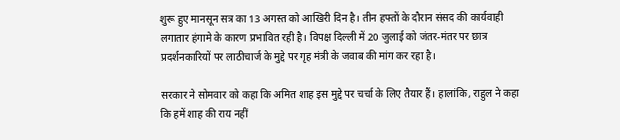शुरू हुए मानसून सत्र का 13 अगस्त को आखिरी दिन है। तीन हफ्तों के दौरान संसद की कार्यवाही लगातार हंगामे के कारण प्रभावित रही है। विपक्ष दिल्ली में 20 जुलाई को जंतर-मंतर पर छात्र प्रदर्शनकारियों पर लाठीचार्ज के मुद्दे पर गृह मंत्री के जवाब की मांग कर रहा है।

सरकार ने सोमवार को कहा कि अमित शाह इस मुद्दे पर चर्चा के लिए तैयार हैं। हालांकि, राहुल ने कहा कि हमें शाह की राय नहीं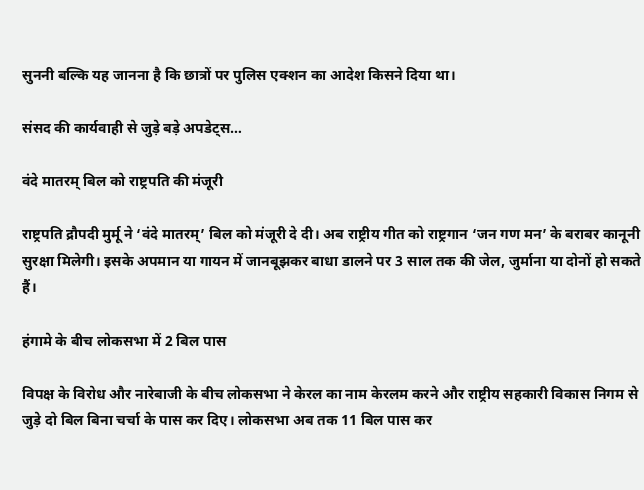सुननी बल्कि यह जानना है कि छात्रों पर पुलिस एक्शन का आदेश किसने दिया था।

संसद की कार्यवाही से जुड़े बड़े अपडेट्स…

वंदे मातरम् बिल को राष्ट्रपति की मंजूरी

राष्ट्रपति द्रौपदी मुर्मू ने ‘वंदे मातरम्’ बिल को मंजूरी दे दी। अब राष्ट्रीय गीत को राष्ट्रगान ‘जन गण मन’ के बराबर कानूनी सुरक्षा मिलेगी। इसके अपमान या गायन में जानबूझकर बाधा डालने पर 3 साल तक की जेल, जुर्माना या दोनों हो सकते हैं।

हंगामे के बीच लोकसभा में 2 बिल पास

विपक्ष के विरोध और नारेबाजी के बीच लोकसभा ने केरल का नाम केरलम करने और राष्ट्रीय सहकारी विकास निगम से जुड़े दो बिल बिना चर्चा के पास कर दिए। लोकसभा अब तक 11 बिल पास कर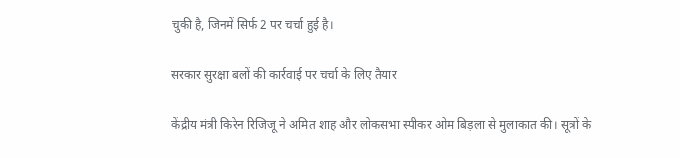चुकी है, जिनमें सिर्फ 2 पर चर्चा हुई है।

सरकार सुरक्षा बलों की कार्रवाई पर चर्चा के लिए तैयार

केंद्रीय मंत्री किरेन रिजिजू ने अमित शाह और लोकसभा स्पीकर ओम बिड़ला से मुलाकात की। सूत्रों के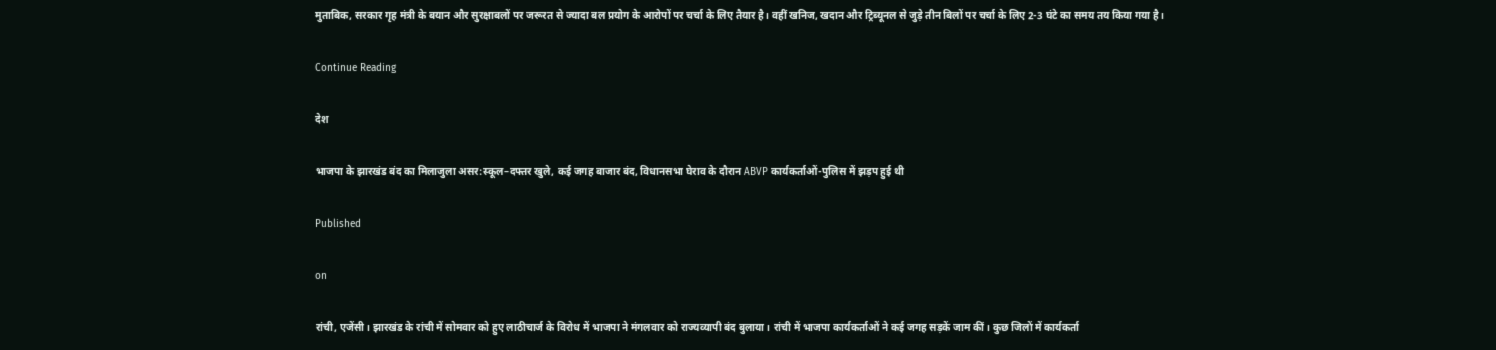मुताबिक, सरकार गृह मंत्री के बयान और सुरक्षाबलों पर जरूरत से ज्यादा बल प्रयोग के आरोपों पर चर्चा के लिए तैयार है। वहीं खनिज, खदान और ट्रिब्यूनल से जुड़े तीन बिलों पर चर्चा के लिए 2-3 घंटे का समय तय किया गया है।

Continue Reading

देश

भाजपा के झारखंड बंद का मिलाजुला असर:स्कूल–दफ्तर खुले, कई जगह बाजार बंद, विधानसभा घेराव के दौरान ABVP कार्यकर्ताओं-पुलिस में झड़प हुई थी

Published

on

रांची, एजेंसी। झारखंड के रांची में सोमवार को हुए लाठीचार्ज के विरोध में भाजपा ने मंगलवार को राज्यव्यापी बंद बुलाया। रांची में भाजपा कार्यकर्ताओं ने कई जगह सड़कें जाम कीं। कुछ जिलों में कार्यकर्ता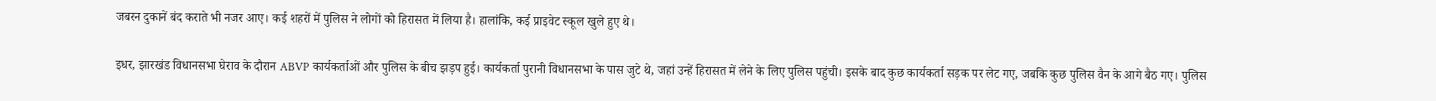जबरन दुकानें बंद कराते भी नजर आए। कई शहरों में पुलिस ने लोगों को हिरासत में लिया है। हालांकि, कई प्राइवेट स्कूल खुले हुए थे।

इधर, झारखंड विधानसभा घेराव के दौरान ABVP कार्यकर्ताओं और पुलिस के बीच झड़प हुई। कार्यकर्ता पुरानी विधानसभा के पास जुटे थे, जहां उन्हें हिरासत में लेने के लिए पुलिस पहुंची। इसके बाद कुछ कार्यकर्ता सड़क पर लेट गए, जबकि कुछ पुलिस वैन के आगे बैठ गए। पुलिस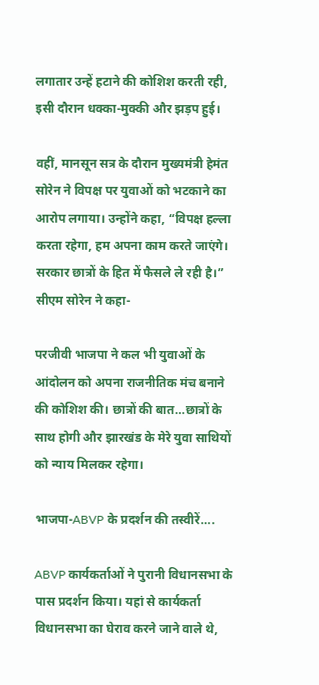लगातार उन्हें हटाने की कोशिश करती रही, इसी दौरान धक्का-मुक्की और झड़प हुई।

वहीं, मानसून सत्र के दौरान मुख्यमंत्री हेमंत सोरेन ने विपक्ष पर युवाओं को भटकाने का आरोप लगाया। उन्होंने कहा, “विपक्ष हल्ला करता रहेगा, हम अपना काम करते जाएंगे। सरकार छात्रों के हित में फैसले ले रही है।” सीएम सोरेन ने कहा-

परजीवी भाजपा ने कल भी युवाओं के आंदोलन को अपना राजनीतिक मंच बनाने की कोशिश की। छात्रों की बात…छात्रों के साथ होगी और झारखंड के मेरे युवा साथियों को न्याय मिलकर रहेगा।

भाजपा-ABVP के प्रदर्शन की तस्वीरें….

ABVP कार्यकर्ताओं ने पुरानी विधानसभा के पास प्रदर्शन किया। यहां से कार्यकर्ता विधानसभा का घेराव करने जाने वाले थे,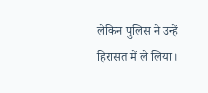लेकिन पुलिस ने उन्हें हिरासत में ले लिया।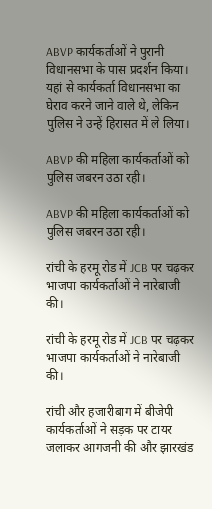ABVP कार्यकर्ताओं ने पुरानी विधानसभा के पास प्रदर्शन किया। यहां से कार्यकर्ता विधानसभा का घेराव करने जाने वाले थे, लेकिन पुलिस ने उन्हें हिरासत में ले लिया।

ABVP की महिला कार्यकर्ताओं को पुलिस जबरन उठा रही।

ABVP की महिला कार्यकर्ताओं को पुलिस जबरन उठा रही।

रांची के हरमू रोड में JCB पर चढ़कर भाजपा कार्यकर्ताओं ने नारेबाजी की।

रांची के हरमू रोड में JCB पर चढ़कर भाजपा कार्यकर्ताओं ने नारेबाजी की।

रांची और हजारीबाग में बीजेपी कार्यकर्ताओं ने सड़क पर टायर जलाकर आगजनी की और झारखंड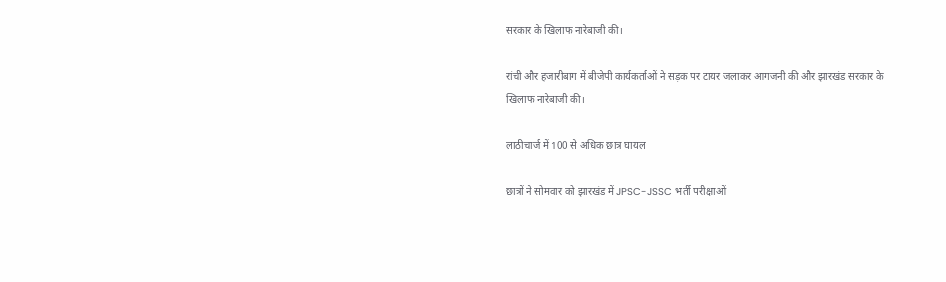सरकार के खिलाफ नारेबाजी की।

रांची और हजारीबाग में बीजेपी कार्यकर्ताओं ने सड़क पर टायर जलाकर आगजनी की और झारखंड सरकार के खिलाफ नारेबाजी की।

लाठीचार्ज में 100 से अधिक छात्र घायल

छात्रों ने सोमवार को झारखंड में JPSC-JSSC भर्ती परीक्षाओं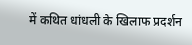में कथित धांधली के खिलाफ प्रदर्शन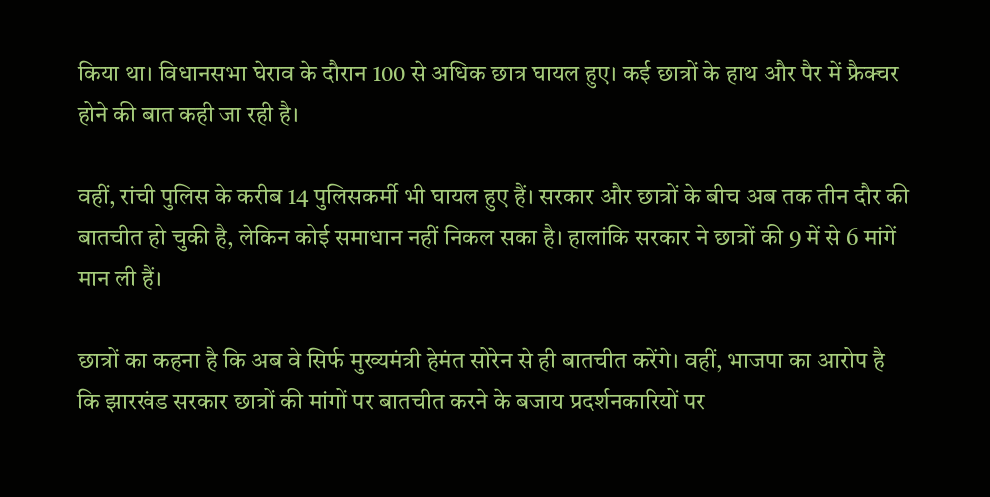किया था। विधानसभा घेराव के दौरान 100 से अधिक छात्र घायल हुए। कई छात्रों के हाथ और पैर में फ्रैक्चर होने की बात कही जा रही है।

वहीं, रांची पुलिस के करीब 14 पुलिसकर्मी भी घायल हुए हैं। सरकार और छात्रों के बीच अब तक तीन दौर की बातचीत हो चुकी है, लेकिन कोई समाधान नहीं निकल सका है। हालांकि सरकार ने छात्रों की 9 में से 6 मांगें मान ली हैं।

छात्रों का कहना है कि अब वे सिर्फ मुख्यमंत्री हेमंत सोरेन से ही बातचीत करेंगे। वहीं, भाजपा का आरोप है कि झारखंड सरकार छात्रों की मांगों पर बातचीत करने के बजाय प्रदर्शनकारियों पर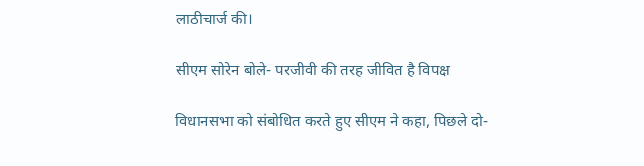लाठीचार्ज की।

सीएम सोरेन बोले- परजीवी की तरह जीवित है विपक्ष

विधानसभा को संबोधित करते हुए सीएम ने कहा, पिछले दो-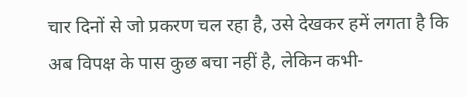चार दिनों से जो प्रकरण चल रहा है, उसे देखकर हमें लगता है कि अब विपक्ष के पास कुछ बचा नहीं है, लेकिन कभी-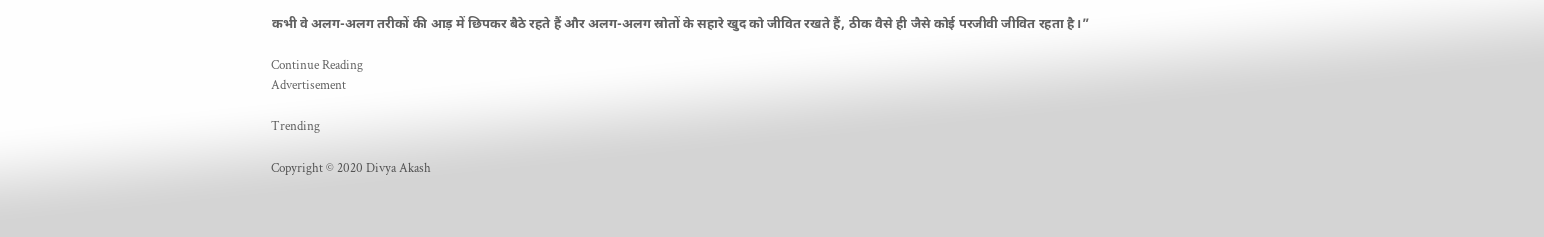कभी वे अलग-अलग तरीकों की आड़ में छिपकर बैठे रहते हैं और अलग-अलग स्रोतों के सहारे खुद को जीवित रखते हैं, ठीक वैसे ही जैसे कोई परजीवी जीवित रहता है।”

Continue Reading
Advertisement

Trending

Copyright © 2020 Divya Akash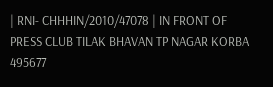| RNI- CHHHIN/2010/47078 | IN FRONT OF PRESS CLUB TILAK BHAVAN TP NAGAR KORBA 495677